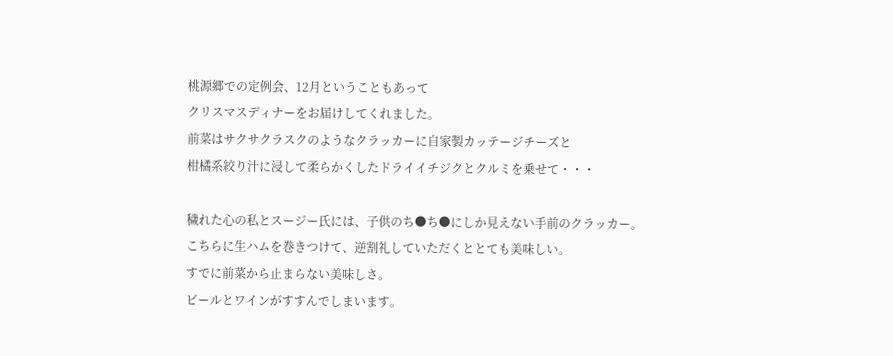桃源郷での定例会、12月ということもあって
クリスマスディナーをお届けしてくれました。
前菜はサクサクラスクのようなクラッカーに自家製カッテージチーズと
柑橘系絞り汁に浸して柔らかくしたドライイチジクとクルミを乗せて・・・

穢れた心の私とスージー氏には、子供のち●ち●にしか見えない手前のクラッカー。
こちらに生ハムを巻きつけて、逆割礼していただくととても美味しい。
すでに前菜から止まらない美味しさ。
ビールとワインがすすんでしまいます。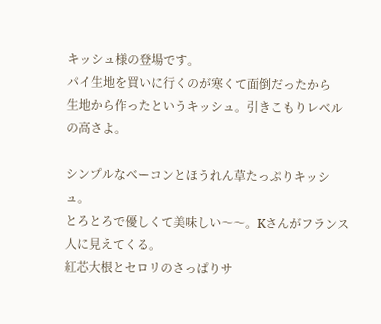キッシュ様の登場です。
パイ生地を買いに行くのが寒くて面倒だったから
生地から作ったというキッシュ。引きこもりレベルの高さよ。

シンプルなベーコンとほうれん草たっぷりキッシュ。
とろとろで優しくて美味しい〜〜。Kさんがフランス人に見えてくる。
紅芯大根とセロリのさっぱりサ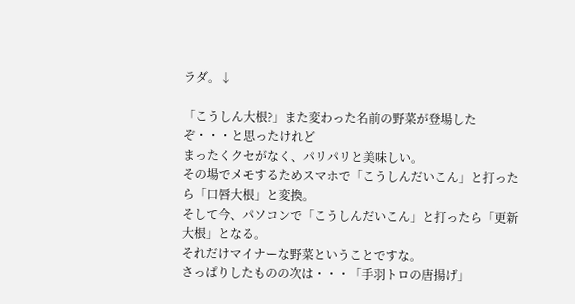ラダ。↓

「こうしん大根?」また変わった名前の野菜が登場したぞ・・・と思ったけれど
まったくクセがなく、パリパリと美味しい。
その場でメモするためスマホで「こうしんだいこん」と打ったら「口唇大根」と変換。
そして今、パソコンで「こうしんだいこん」と打ったら「更新大根」となる。
それだけマイナーな野菜ということですな。
さっぱりしたものの次は・・・「手羽トロの唐揚げ」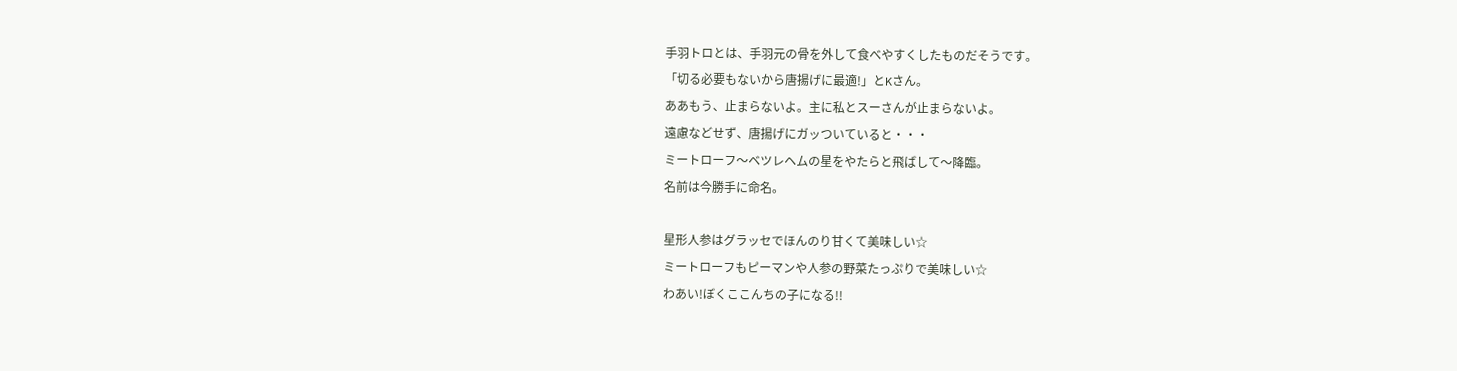手羽トロとは、手羽元の骨を外して食べやすくしたものだそうです。
「切る必要もないから唐揚げに最適!」とKさん。
ああもう、止まらないよ。主に私とスーさんが止まらないよ。
遠慮などせず、唐揚げにガッついていると・・・
ミートローフ〜ベツレヘムの星をやたらと飛ばして〜降臨。
名前は今勝手に命名。

星形人参はグラッセでほんのり甘くて美味しい☆
ミートローフもピーマンや人参の野菜たっぷりで美味しい☆
わあい!ぼくここんちの子になる!!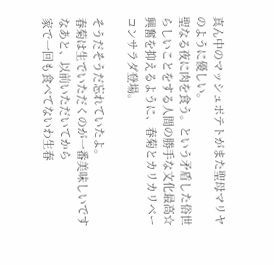真ん中のマッシュポテトがまた聖母マリヤのように優しい。
聖なる夜に肉を食う。という矛盾した俗世らしいことをする人間の勝手な文化最高☆
興奮を抑えるように、春菊とカリカリベーコンサラダ登場。

そうだそうだ忘れていたよ。
春菊は生でいただくのが一番美味しいですなあと、以前いただいてから
家で一回も食べてないわ生春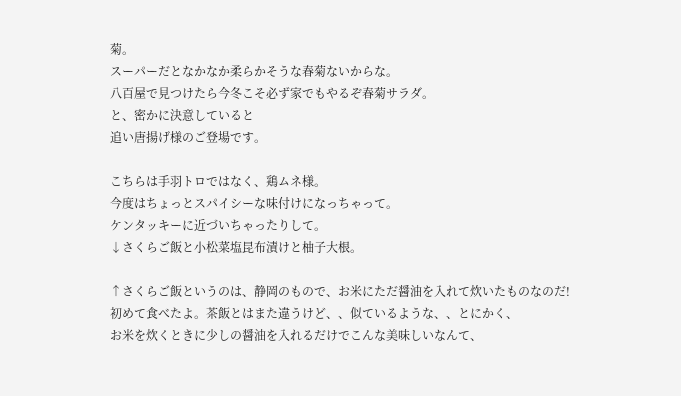菊。
スーパーだとなかなか柔らかそうな春菊ないからな。
八百屋で見つけたら今冬こそ必ず家でもやるぞ春菊サラダ。
と、密かに決意していると
追い唐揚げ様のご登場です。

こちらは手羽トロではなく、鶏ムネ様。
今度はちょっとスパイシーな味付けになっちゃって。
ケンタッキーに近づいちゃったりして。
↓さくらご飯と小松菜塩昆布漬けと柚子大根。

↑さくらご飯というのは、静岡のもので、お米にただ醤油を入れて炊いたものなのだ!
初めて食べたよ。茶飯とはまた違うけど、、似ているような、、とにかく、
お米を炊くときに少しの醤油を入れるだけでこんな美味しいなんて、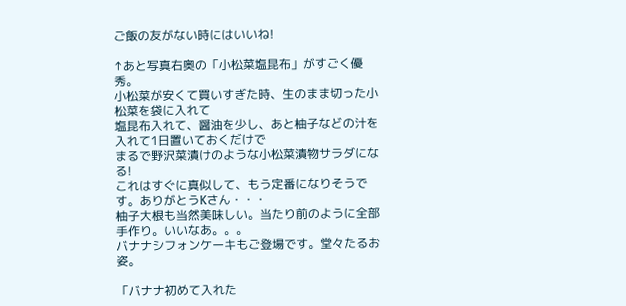ご飯の友がない時にはいいね!

↑あと写真右奥の「小松菜塩昆布」がすごく優秀。
小松菜が安くて買いすぎた時、生のまま切った小松菜を袋に入れて
塩昆布入れて、醤油を少し、あと柚子などの汁を入れて1日置いておくだけで
まるで野沢菜漬けのような小松菜漬物サラダになる!
これはすぐに真似して、もう定番になりそうです。ありがとうKさん・・・
柚子大根も当然美味しい。当たり前のように全部手作り。いいなあ。。。
バナナシフォンケーキもご登場です。堂々たるお姿。

「バナナ初めて入れた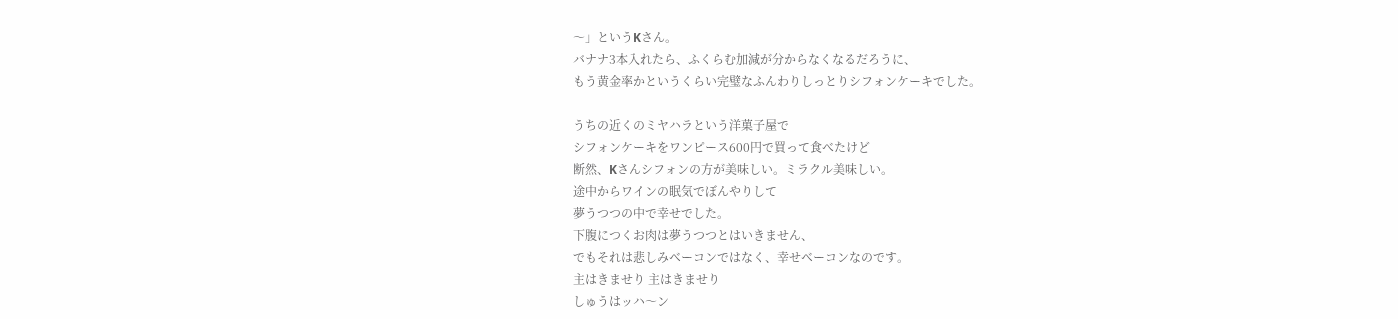〜」というKさん。
バナナ3本入れたら、ふくらむ加減が分からなくなるだろうに、
もう黄金率かというくらい完璧なふんわりしっとりシフォンケーキでした。

うちの近くのミヤハラという洋菓子屋で
シフォンケーキをワンピース600円で買って食べたけど
断然、Kさんシフォンの方が美味しい。ミラクル美味しい。
途中からワインの眠気でぼんやりして
夢うつつの中で幸せでした。
下腹につくお肉は夢うつつとはいきません、
でもそれは悲しみベーコンではなく、幸せベーコンなのです。
主はきませり 主はきませり
しゅうはッハ〜ン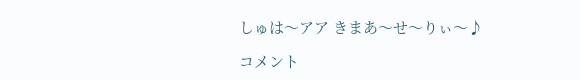しゅは〜アア きまあ〜せ〜りぃ〜♪

コメント